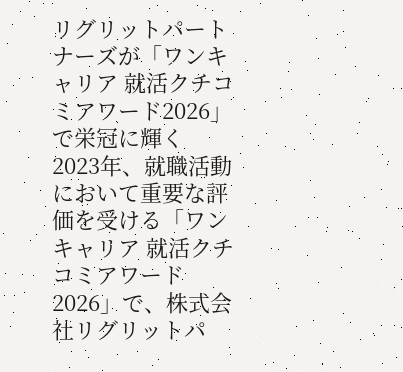リグリットパートナーズが「ワンキャリア 就活クチコミアワード2026」で栄冠に輝く
2023年、就職活動において重要な評価を受ける「ワンキャリア 就活クチコミアワード2026」で、株式会社リグリットパ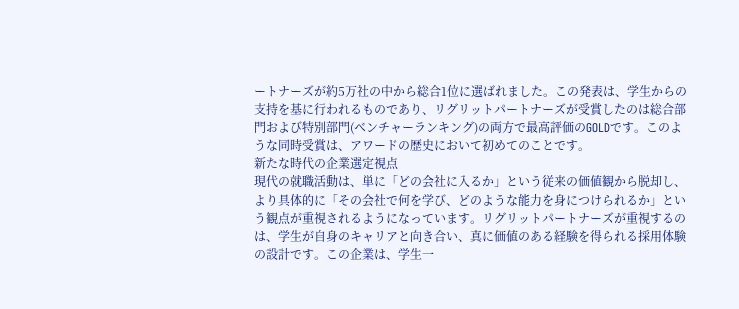ートナーズが約5万社の中から総合1位に選ばれました。この発表は、学生からの支持を基に行われるものであり、リグリットパートナーズが受賞したのは総合部門および特別部門(ベンチャーランキング)の両方で最高評価のGOLDです。このような同時受賞は、アワードの歴史において初めてのことです。
新たな時代の企業選定視点
現代の就職活動は、単に「どの会社に入るか」という従来の価値観から脱却し、より具体的に「その会社で何を学び、どのような能力を身につけられるか」という観点が重視されるようになっています。リグリットパートナーズが重視するのは、学生が自身のキャリアと向き合い、真に価値のある経験を得られる採用体験の設計です。この企業は、学生一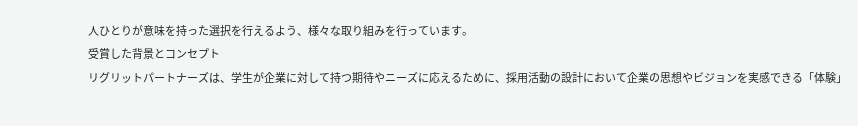人ひとりが意味を持った選択を行えるよう、様々な取り組みを行っています。
受賞した背景とコンセプト
リグリットパートナーズは、学生が企業に対して持つ期待やニーズに応えるために、採用活動の設計において企業の思想やビジョンを実感できる「体験」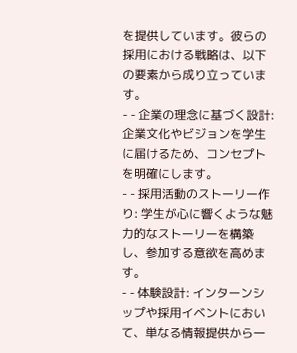を提供しています。彼らの採用における戦略は、以下の要素から成り立っています。
- - 企業の理念に基づく設計: 企業文化やビジョンを学生に届けるため、コンセプトを明確にします。
- - 採用活動のストーリー作り: 学生が心に響くような魅力的なストーリーを構築し、参加する意欲を高めます。
- - 体験設計: インターンシップや採用イベントにおいて、単なる情報提供から一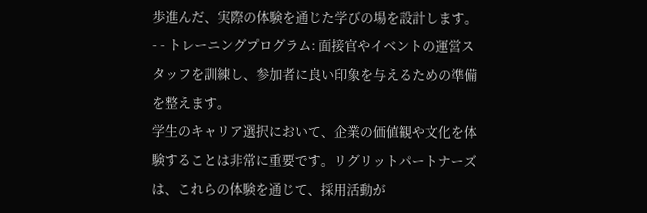歩進んだ、実際の体験を通じた学びの場を設計します。
- - トレーニングプログラム: 面接官やイベントの運営スタッフを訓練し、参加者に良い印象を与えるための準備を整えます。
学生のキャリア選択において、企業の価値観や文化を体験することは非常に重要です。リグリットパートナーズは、これらの体験を通じて、採用活動が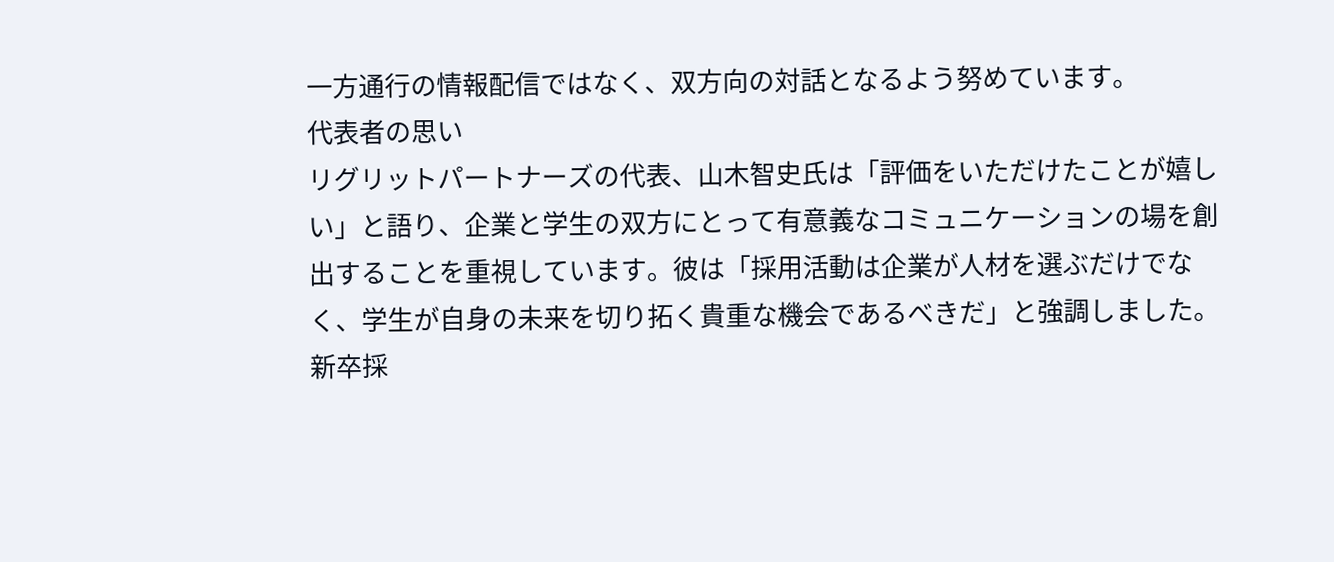一方通行の情報配信ではなく、双方向の対話となるよう努めています。
代表者の思い
リグリットパートナーズの代表、山木智史氏は「評価をいただけたことが嬉しい」と語り、企業と学生の双方にとって有意義なコミュニケーションの場を創出することを重視しています。彼は「採用活動は企業が人材を選ぶだけでなく、学生が自身の未来を切り拓く貴重な機会であるべきだ」と強調しました。
新卒採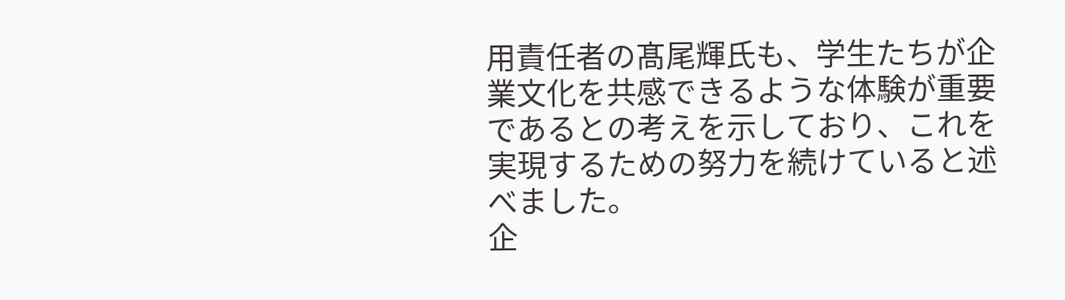用責任者の髙尾輝氏も、学生たちが企業文化を共感できるような体験が重要であるとの考えを示しており、これを実現するための努力を続けていると述べました。
企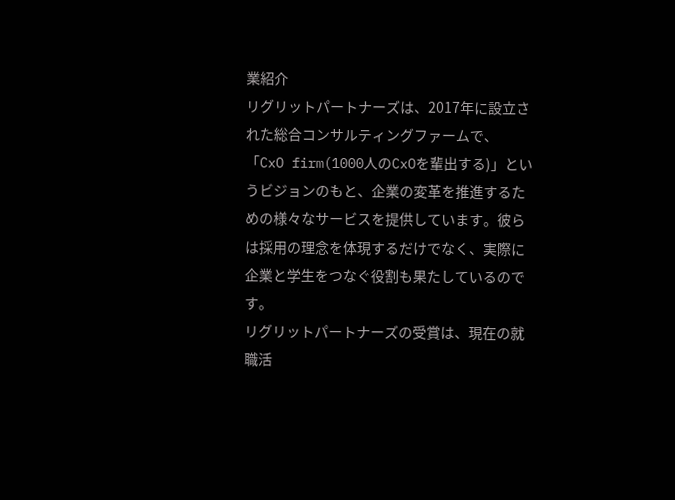業紹介
リグリットパートナーズは、2017年に設立された総合コンサルティングファームで、「CxO firm(1000人のCxOを輩出する)」というビジョンのもと、企業の変革を推進するための様々なサービスを提供しています。彼らは採用の理念を体現するだけでなく、実際に企業と学生をつなぐ役割も果たしているのです。
リグリットパートナーズの受賞は、現在の就職活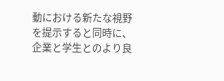動における新たな視野を提示すると同時に、企業と学生とのより良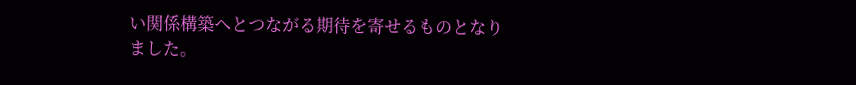い関係構築へとつながる期待を寄せるものとなりました。